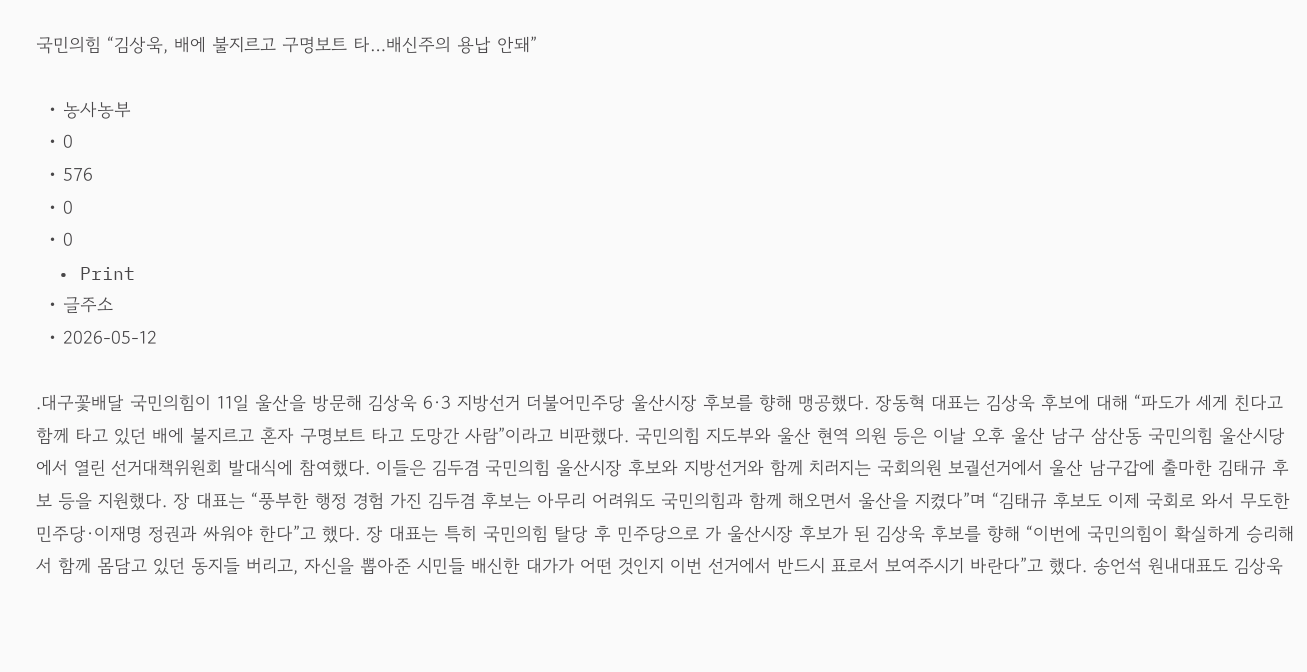국민의힘 “김상욱, 배에 불지르고 구명보트 타…배신주의 용납 안돼”

  • 농사농부
  • 0
  • 576
  • 0
  • 0
  • Print
  • 글주소
  • 2026-05-12

.대구꽃배달 국민의힘이 11일 울산을 방문해 김상욱 6·3 지방선거 더불어민주당 울산시장 후보를 향해 맹공했다. 장동혁 대표는 김상욱 후보에 대해 “파도가 세게 친다고 함께 타고 있던 배에 불지르고 혼자 구명보트 타고 도망간 사람”이라고 비판했다. 국민의힘 지도부와 울산 현역 의원 등은 이날 오후 울산 남구 삼산동 국민의힘 울산시당에서 열린 선거대책위원회 발대식에 참여했다. 이들은 김두겸 국민의힘 울산시장 후보와 지방선거와 함께 치러지는 국회의원 보궐선거에서 울산 남구갑에 출마한 김태규 후보 등을 지원했다. 장 대표는 “풍부한 행정 경험 가진 김두겸 후보는 아무리 어려워도 국민의힘과 함께 해오면서 울산을 지켰다”며 “김태규 후보도 이제 국회로 와서 무도한 민주당·이재명 정권과 싸워야 한다”고 했다. 장 대표는 특히 국민의힘 탈당 후 민주당으로 가 울산시장 후보가 된 김상욱 후보를 향해 “이번에 국민의힘이 확실하게 승리해서 함께 몸담고 있던 동지들 버리고, 자신을 뽑아준 시민들 배신한 대가가 어떤 것인지 이번 선거에서 반드시 표로서 보여주시기 바란다”고 했다. 송언석 원내대표도 김상욱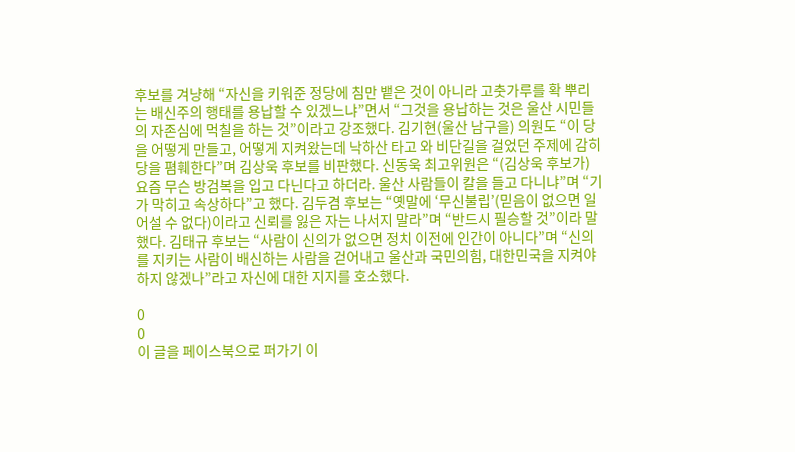후보를 겨냥해 “자신을 키워준 정당에 침만 뱉은 것이 아니라 고춧가루를 확 뿌리는 배신주의 행태를 용납할 수 있겠느냐”면서 “그것을 용납하는 것은 울산 시민들의 자존심에 먹칠을 하는 것”이라고 강조했다. 김기현(울산 남구을) 의원도 “이 당을 어떻게 만들고, 어떻게 지켜왔는데 낙하산 타고 와 비단길을 걸었던 주제에 감히 당을 폄훼한다”며 김상욱 후보를 비판했다. 신동욱 최고위원은 “(김상욱 후보가) 요즘 무슨 방검복을 입고 다닌다고 하더라. 울산 사람들이 칼을 들고 다니냐”며 “기가 막히고 속상하다”고 했다. 김두겸 후보는 “옛말에 ‘무신불립’(믿음이 없으면 일어설 수 없다)이라고 신뢰를 잃은 자는 나서지 말라”며 “반드시 필승할 것”이라 말했다. 김태규 후보는 “사람이 신의가 없으면 정치 이전에 인간이 아니다”며 “신의를 지키는 사람이 배신하는 사람을 걷어내고 울산과 국민의힘, 대한민국을 지켜야 하지 않겠나”라고 자신에 대한 지지를 호소했다.

0
0
이 글을 페이스북으로 퍼가기 이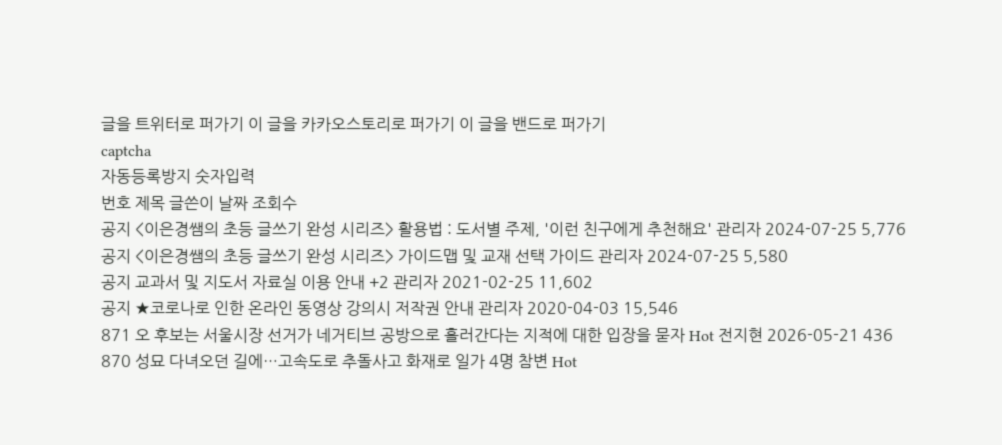글을 트위터로 퍼가기 이 글을 카카오스토리로 퍼가기 이 글을 밴드로 퍼가기
captcha
자동등록방지 숫자입력
번호 제목 글쓴이 날짜 조회수
공지 <이은경쌤의 초등 글쓰기 완성 시리즈> 활용법 : 도서별 주제, '이런 친구에게 추천해요' 관리자 2024-07-25 5,776
공지 <이은경쌤의 초등 글쓰기 완성 시리즈> 가이드맵 및 교재 선택 가이드 관리자 2024-07-25 5,580
공지 교과서 및 지도서 자료실 이용 안내 +2 관리자 2021-02-25 11,602
공지 ★코로나로 인한 온라인 동영상 강의시 저작권 안내 관리자 2020-04-03 15,546
871 오 후보는 서울시장 선거가 네거티브 공방으로 흘러간다는 지적에 대한 입장을 묻자 Hot 전지현 2026-05-21 436
870 성묘 다녀오던 길에…고속도로 추돌사고 화재로 일가 4명 참변 Hot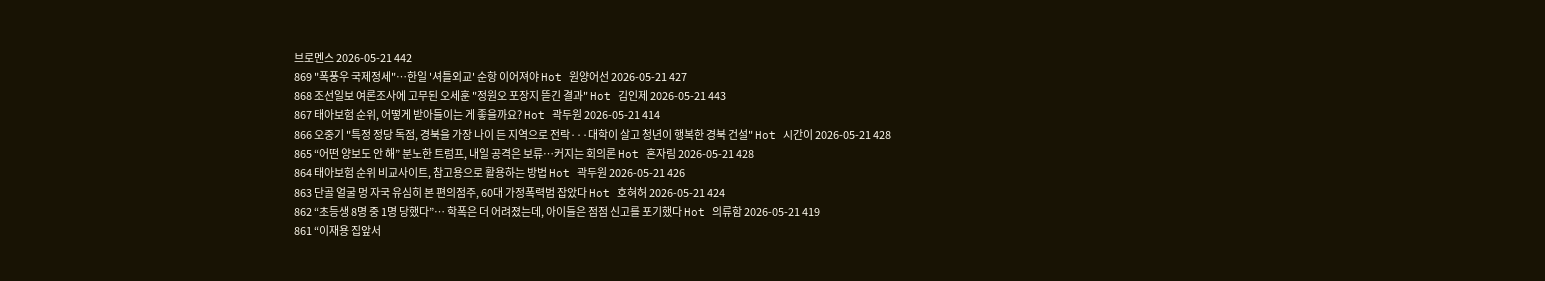브로멘스 2026-05-21 442
869 "폭풍우 국제정세"…한일 '셔틀외교' 순항 이어져야 Hot 원양어선 2026-05-21 427
868 조선일보 여론조사에 고무된 오세훈 "정원오 포장지 뜯긴 결과" Hot 김인제 2026-05-21 443
867 태아보험 순위, 어떻게 받아들이는 게 좋을까요? Hot 곽두원 2026-05-21 414
866 오중기 "특정 정당 독점, 경북을 가장 나이 든 지역으로 전락···대학이 살고 청년이 행복한 경북 건설" Hot 시간이 2026-05-21 428
865 “어떤 양보도 안 해” 분노한 트럼프, 내일 공격은 보류…커지는 회의론 Hot 혼자림 2026-05-21 428
864 태아보험 순위 비교사이트, 참고용으로 활용하는 방법 Hot 곽두원 2026-05-21 426
863 단골 얼굴 멍 자국 유심히 본 편의점주, 60대 가정폭력범 잡았다 Hot 호혀허 2026-05-21 424
862 “초등생 8명 중 1명 당했다”… 학폭은 더 어려졌는데, 아이들은 점점 신고를 포기했다 Hot 의류함 2026-05-21 419
861 “이재용 집앞서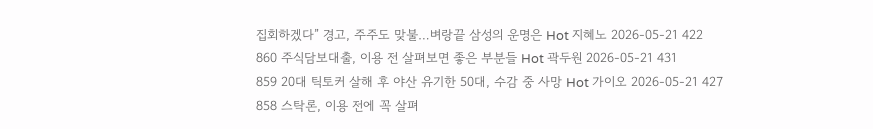집회하겠다” 경고, 주주도 맞불…벼랑끝 삼성의 운명은 Hot 지혜노 2026-05-21 422
860 주식담보대출, 이용 전 살펴보면 좋은 부분들 Hot 곽두원 2026-05-21 431
859 20대 틱토커 살해 후 야산 유기한 50대, 수감 중 사망 Hot 가이오 2026-05-21 427
858 스탁론, 이용 전에 꼭 살펴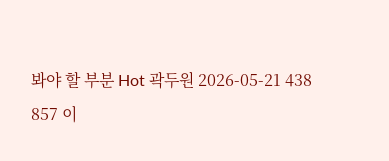봐야 할 부분 Hot 곽두원 2026-05-21 438
857 이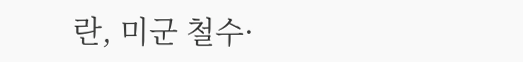란, 미군 철수·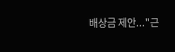배상금 제안..."근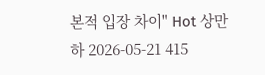본적 입장 차이" Hot 상만하 2026-05-21 415